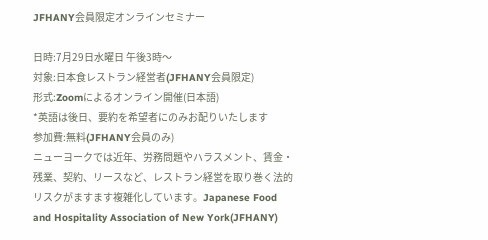JFHANY会員限定オンラインセミナー

日時:7月29日水曜日 午後3時〜
対象:日本食レストラン経営者(JFHANY会員限定)
形式:Zoomによるオンライン開催(日本語)
*英語は後日、要約を希望者にのみお配りいたします
参加費:無料(JFHANY会員のみ)
ニューヨークでは近年、労務問題やハラスメント、賃金・残業、契約、リースなど、レストラン経営を取り巻く法的リスクがますます複雑化しています。Japanese Food and Hospitality Association of New York(JFHANY)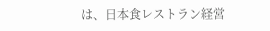は、日本食レストラン経営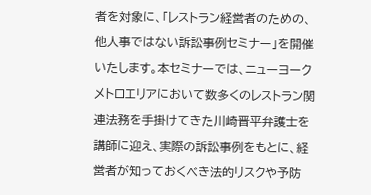者を対象に、「レストラン経営者のための、他人事ではない訴訟事例セミナー」を開催いたします。本セミナーでは、ニューヨークメトロエリアにおいて数多くのレストラン関連法務を手掛けてきた川崎晋平弁護士を講師に迎え、実際の訴訟事例をもとに、経営者が知っておくべき法的リスクや予防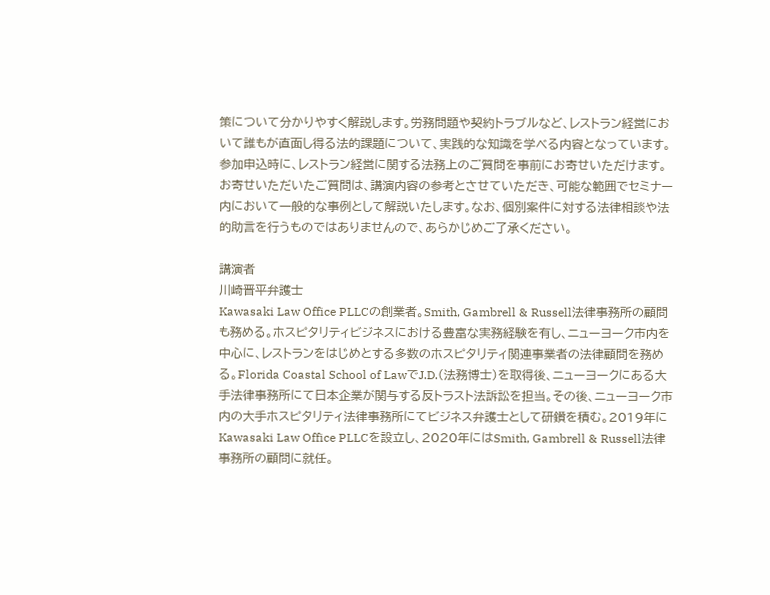策について分かりやすく解説します。労務問題や契約トラブルなど、レストラン経営において誰もが直面し得る法的課題について、実践的な知識を学べる内容となっています。
参加申込時に、レストラン経営に関する法務上のご質問を事前にお寄せいただけます。 お寄せいただいたご質問は、講演内容の参考とさせていただき、可能な範囲でセミナー内において一般的な事例として解説いたします。なお、個別案件に対する法律相談や法的助言を行うものではありませんので、あらかじめご了承ください。

講演者
川崎晋平弁護士
Kawasaki Law Office PLLCの創業者。Smith, Gambrell & Russell法律事務所の顧問も務める。ホスピタリティビジネスにおける豊富な実務経験を有し、ニューヨーク市内を中心に、レストランをはじめとする多数のホスピタリティ関連事業者の法律顧問を務める。Florida Coastal School of LawでJ.D.(法務博士)を取得後、ニューヨークにある大手法律事務所にて日本企業が関与する反トラスト法訴訟を担当。その後、ニューヨーク市内の大手ホスピタリティ法律事務所にてビジネス弁護士として研鑽を積む。2019年にKawasaki Law Office PLLCを設立し、2020年にはSmith, Gambrell & Russell法律事務所の顧問に就任。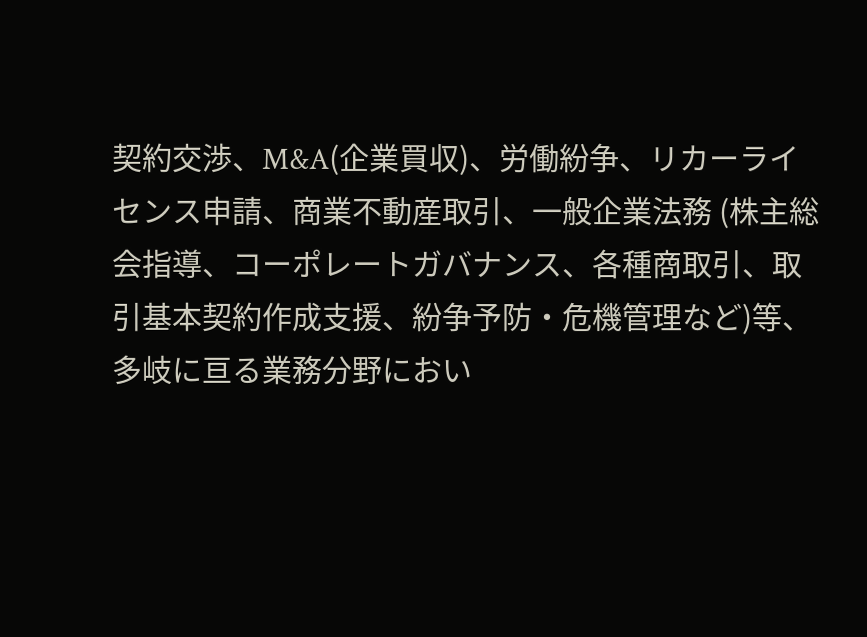契約交渉、M&A(企業買収)、労働紛争、リカーライセンス申請、商業不動産取引、一般企業法務 (株主総会指導、コーポレートガバナンス、各種商取引、取引基本契約作成支援、紛争予防・危機管理など)等、多岐に亘る業務分野におい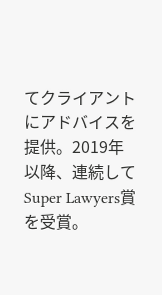てクライアントにアドバイスを提供。2019年以降、連続してSuper Lawyers賞を受賞。